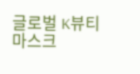글로벌 K뷰티 마스크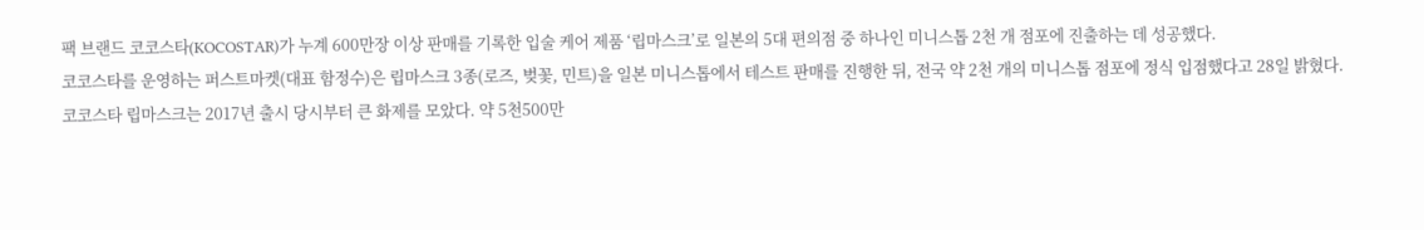팩 브랜드 코코스타(KOCOSTAR)가 누계 600만장 이상 판매를 기록한 입술 케어 제품 ‘립마스크’로 일본의 5대 편의점 중 하나인 미니스톱 2천 개 점포에 진출하는 데 성공했다.
코코스타를 운영하는 퍼스트마켓(대표 함정수)은 립마스크 3종(로즈, 벚꽃, 민트)을 일본 미니스톱에서 테스트 판매를 진행한 뒤, 전국 약 2천 개의 미니스톱 점포에 정식 입점했다고 28일 밝혔다.
코코스타 립마스크는 2017년 출시 당시부터 큰 화제를 모았다. 약 5천500만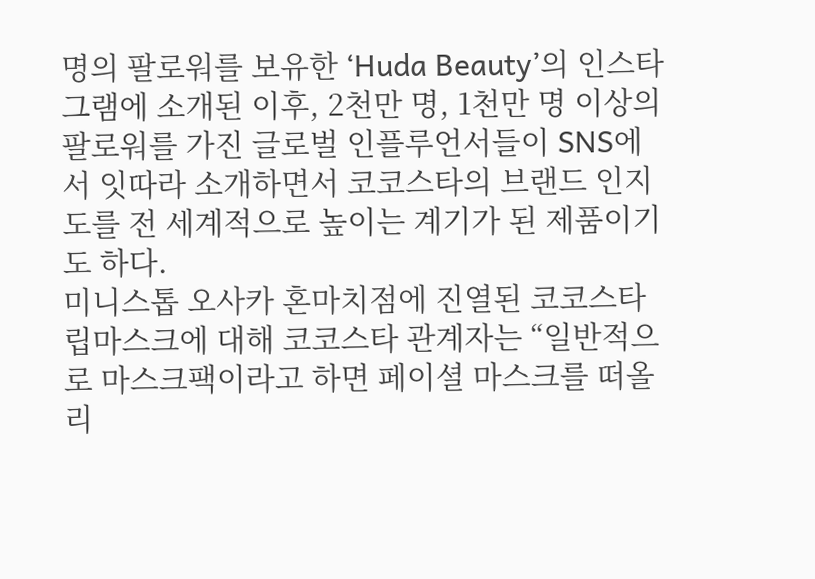명의 팔로워를 보유한 ‘Huda Beauty’의 인스타그램에 소개된 이후, 2천만 명, 1천만 명 이상의 팔로워를 가진 글로벌 인플루언서들이 SNS에서 잇따라 소개하면서 코코스타의 브랜드 인지도를 전 세계적으로 높이는 계기가 된 제품이기도 하다.
미니스톱 오사카 혼마치점에 진열된 코코스타 립마스크에 대해 코코스타 관계자는 “일반적으로 마스크팩이라고 하면 페이셜 마스크를 떠올리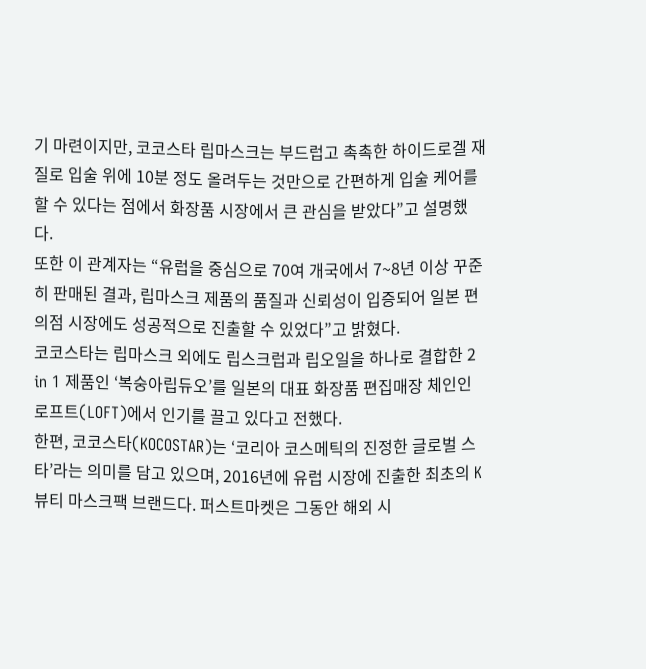기 마련이지만, 코코스타 립마스크는 부드럽고 촉촉한 하이드로겔 재질로 입술 위에 10분 정도 올려두는 것만으로 간편하게 입술 케어를 할 수 있다는 점에서 화장품 시장에서 큰 관심을 받았다”고 설명했다.
또한 이 관계자는 “유럽을 중심으로 70여 개국에서 7~8년 이상 꾸준히 판매된 결과, 립마스크 제품의 품질과 신뢰성이 입증되어 일본 편의점 시장에도 성공적으로 진출할 수 있었다”고 밝혔다.
코코스타는 립마스크 외에도 립스크럽과 립오일을 하나로 결합한 2 in 1 제품인 ‘복숭아립듀오’를 일본의 대표 화장품 편집매장 체인인 로프트(LOFT)에서 인기를 끌고 있다고 전했다.
한편, 코코스타(KOCOSTAR)는 ‘코리아 코스메틱의 진정한 글로벌 스타’라는 의미를 담고 있으며, 2016년에 유럽 시장에 진출한 최초의 K뷰티 마스크팩 브랜드다. 퍼스트마켓은 그동안 해외 시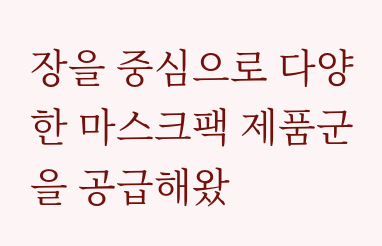장을 중심으로 다양한 마스크팩 제품군을 공급해왔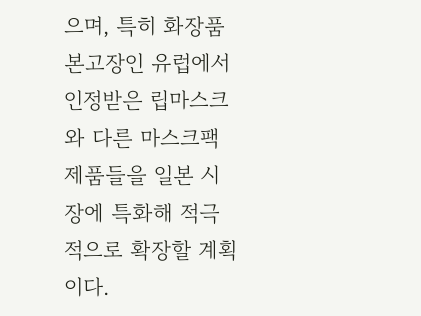으며, 특히 화장품 본고장인 유럽에서 인정받은 립마스크와 다른 마스크팩 제품들을 일본 시장에 특화해 적극적으로 확장할 계획이다.